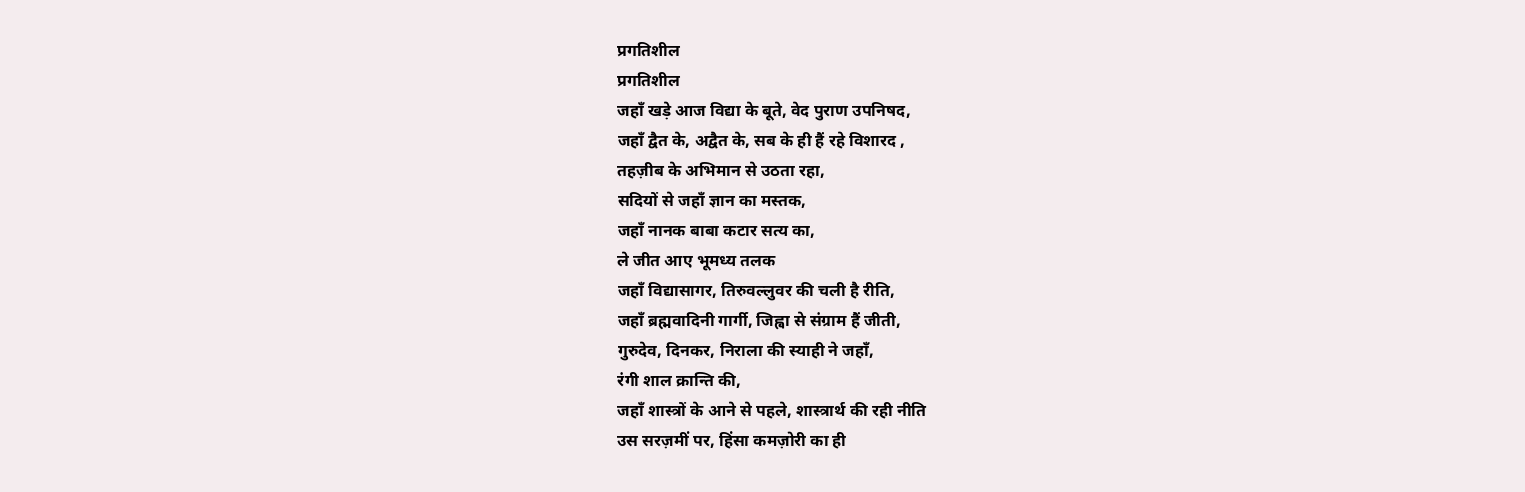प्रगतिशील
प्रगतिशील
जहाँ खड़े आज विद्या के बूते, वेद पुराण उपनिषद,
जहाँ द्वैत के, अद्वैत के, सब के ही हैं रहे विशारद ,
तहज़ीब के अभिमान से उठता रहा,
सदियों से जहाँ ज्ञान का मस्तक,
जहाँ नानक बाबा कटार सत्य का,
ले जीत आए भूमध्य तलक
जहाँ विद्यासागर, तिरुवल्लुवर की चली है रीति,
जहाँ ब्रह्मवादिनी गार्गी, जिह्वा से संग्राम हैं जीती,
गुरुदेव, दिनकर, निराला की स्याही ने जहाँ,
रंगी शाल क्रान्ति की,
जहाँ शास्त्रों के आने से पहले, शास्त्रार्थ की रही नीति
उस सरज़मीं पर, हिंसा कमज़ोरी का ही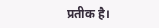प्रतीक है।